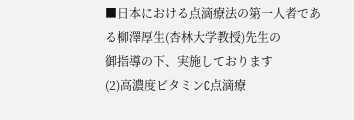■日本における点滴療法の第一人者である柳澤厚生(杏林大学教授)先生の
御指導の下、実施しております
(2)高濃度ビタミンC点滴療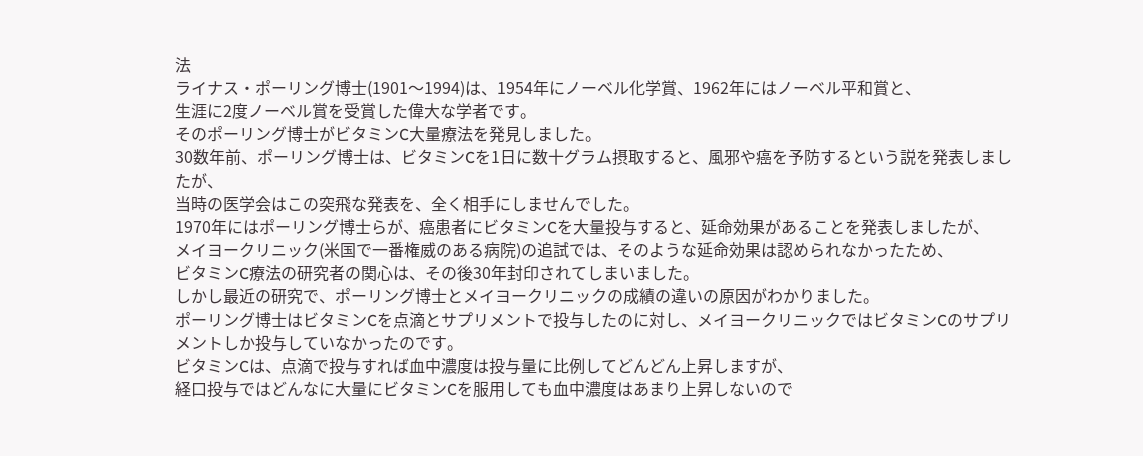法
ライナス・ポーリング博士(1901〜1994)は、1954年にノーベル化学賞、1962年にはノーベル平和賞と、
生涯に2度ノーベル賞を受賞した偉大な学者です。
そのポーリング博士がビタミンC大量療法を発見しました。
30数年前、ポーリング博士は、ビタミンCを1日に数十グラム摂取すると、風邪や癌を予防するという説を発表しましたが、
当時の医学会はこの突飛な発表を、全く相手にしませんでした。
1970年にはポーリング博士らが、癌患者にビタミンCを大量投与すると、延命効果があることを発表しましたが、
メイヨークリニック(米国で一番権威のある病院)の追試では、そのような延命効果は認められなかったため、
ビタミンC療法の研究者の関心は、その後30年封印されてしまいました。
しかし最近の研究で、ポーリング博士とメイヨークリニックの成績の違いの原因がわかりました。
ポーリング博士はビタミンCを点滴とサプリメントで投与したのに対し、メイヨークリニックではビタミンCのサプリメントしか投与していなかったのです。
ビタミンCは、点滴で投与すれば血中濃度は投与量に比例してどんどん上昇しますが、
経口投与ではどんなに大量にビタミンCを服用しても血中濃度はあまり上昇しないので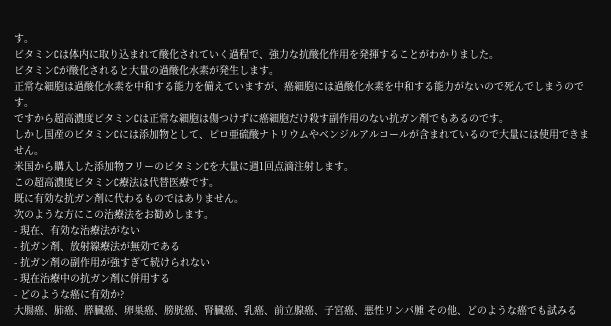す。
ビタミンCは体内に取り込まれて酸化されていく過程で、強力な抗酸化作用を発揮することがわかりました。
ビタミンCが酸化されると大量の過酸化水素が発生します。
正常な細胞は過酸化水素を中和する能力を備えていますが、癌細胞には過酸化水素を中和する能力がないので死んでしまうのです。
ですから超高濃度ビタミンCは正常な細胞は傷つけずに癌細胞だけ殺す副作用のない抗ガン剤でもあるのです。
しかし国産のビタミンCには添加物として、ピロ亜硫酸ナトリウムやベンジルアルコールが含まれているので大量には使用できません。
米国から購入した添加物フリーのビタミンCを大量に週1回点滴注射します。
この超高濃度ビタミンC療法は代替医療です。
既に有効な抗ガン剤に代わるものではありません。
次のような方にこの治療法をお勧めします。
- 現在、有効な治療法がない
- 抗ガン剤、放射線療法が無効である
- 抗ガン剤の副作用が強すぎて続けられない
- 現在治療中の抗ガン剤に併用する
- どのような癌に有効か?
大腸癌、肺癌、膵臓癌、卵巣癌、膀胱癌、腎臓癌、乳癌、前立腺癌、子宮癌、悪性リンパ腫 その他、どのような癌でも試みる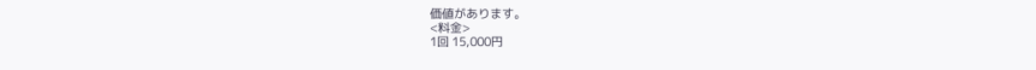価値があります。
<料金>
1回 15,000円